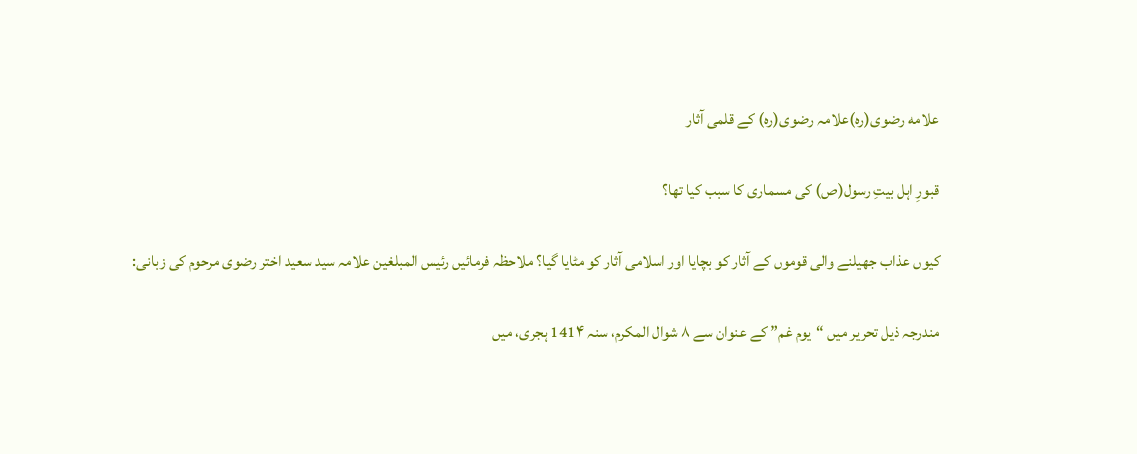علامه رضوی(ره)علامہ رضوی(ره) کے قلمی آثار

قبورِ اہل بیتِ رسول(ص) کی مسماری کا سبب کیا تھا؟

کیوں عذاب جھیلنے والی قوموں کے آثار کو بچایا اور اسلامی آثار کو مٹایا گیا؟ ملاحظہ فرمائیں رئیس المبلغین علامہ سید سعید اختر رضوی مرحوم کی زبانی:

مندرجہ ذیل تحریر میں “یوم غم” کے عنوان سے ۸ شوال المکرم، سنہ 141۴ ہجری، میں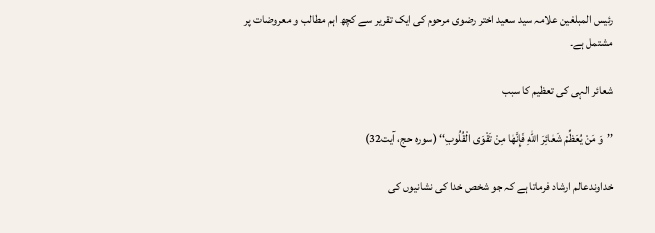رئیس المبلغین علامہ سید سعید اختر رضوی مرحوم کی ایک تقریر سے کچھ اہم مطالب و معروضات پر مشتمل ہے۔

شعائر الہی کی تعظیم کا سبب

’’وَ مَنْ يُعَظِّمْ شَعٰائِرَ اللّٰهِ فَإِنَّهٰا مِنْ تَقْوَى الْقُلُوبِ‘‘ (سورہ حج، آیت32)

خداوندعالم ارشاد فرماتا ہے کہ جو شخص خدا کی نشانیوں کی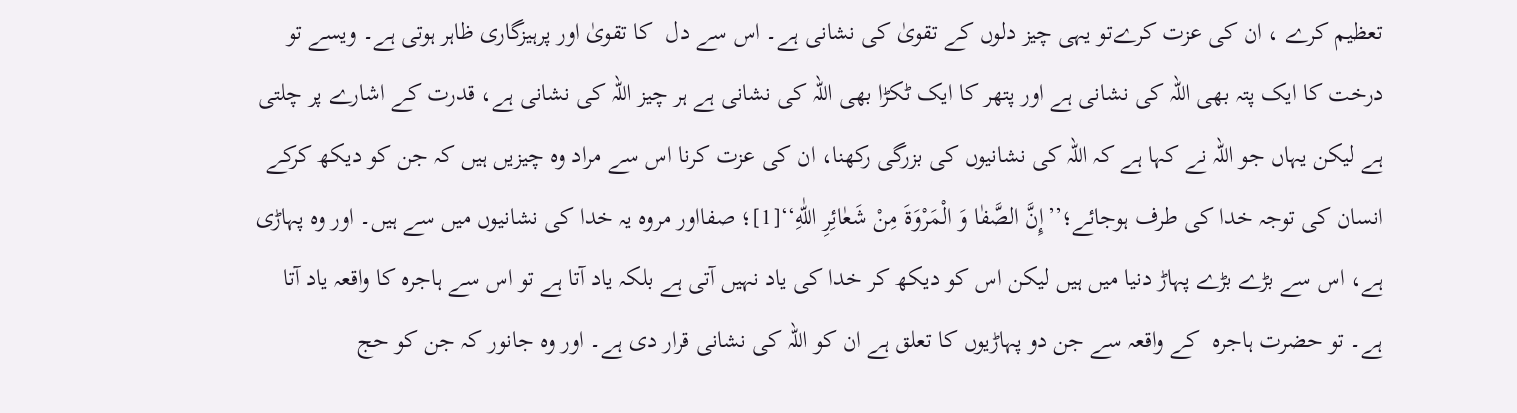تعظیم کرے ، ان کی عزت کرےتو یہی چیز دلوں کے تقویٰ کی نشانی ہے۔ اس سے دل  کا تقویٰ اور پرہیزگاری ظاہر ہوتی ہے۔ ویسے تو درخت کا ایک پتہ بھی اللہ کی نشانی ہے اور پتھر کا ایک ٹکڑا بھی اللہ کی نشانی ہے ہر چیز اللہ کی نشانی ہے، قدرت کے اشارے پر چلتی ہے لیکن یہاں جو اللہ نے کہا ہے کہ اللہ کی نشانیوں کی بزرگی رکھنا، ان کی عزت کرنا اس سے مراد وہ چیزیں ہیں کہ جن کو دیکھ کرکے انسان کی توجہ خدا کی طرف ہوجائے؛’’إِنَّ الصَّفٰا وَ الْمَرْوَةَ مِنْ شَعٰائِرِ اللّٰهِ‘‘[1]؛ صفااور مروہ یہ خدا کی نشانیوں میں سے ہیں۔ اور وہ پہاڑی ہے، اس سے بڑے بڑے پہاڑ دنیا میں ہیں لیکن اس کو دیکھ کر خدا کی یاد نہیں آتی ہے بلکہ یاد آتا ہے تو اس سے ہاجرہ کا واقعہ یاد آتا ہے۔ تو حضرت ہاجرہ  کے واقعہ سے جن دو پہاڑیوں کا تعلق ہے ان کو اللہ کی نشانی قرار دی ہے۔ اور وہ جانور کہ جن کو حج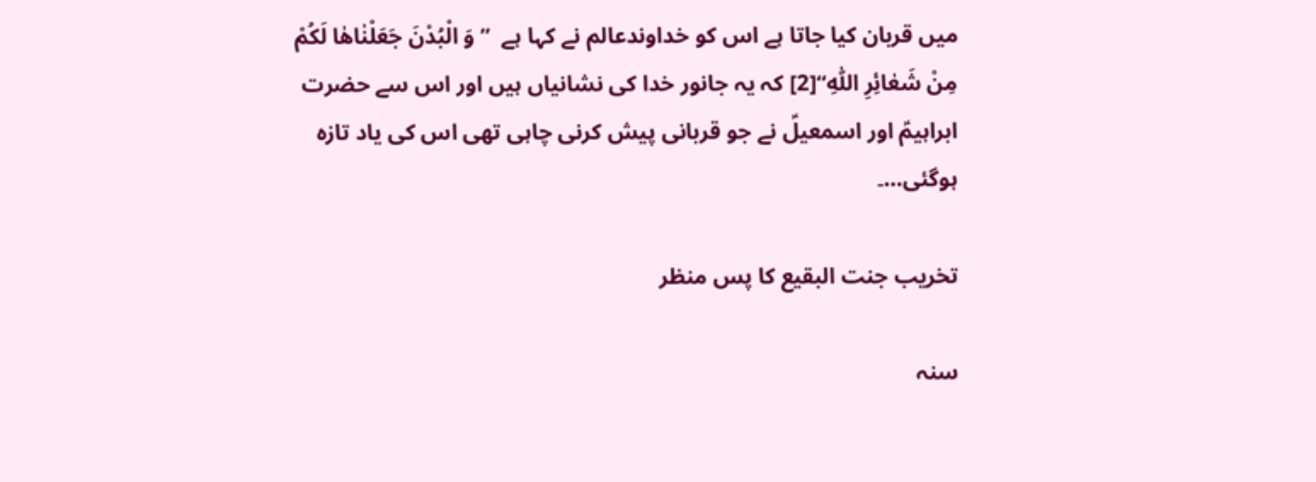میں قربان کیا جاتا ہے اس کو خداوندعالم نے کہا ہے  ’’ وَ الْبُدْنَ جَعَلْنٰاهٰا لَكُمْ مِنْ شَعٰائِرِ اللّٰهِ‘‘[2] کہ یہ جانور خدا کی نشانیاں ہیں اور اس سے حضرت ابراہیمؑ اور اسمعیلؑ نے جو قربانی پیش کرنی چاہی تھی اس کی یاد تازہ ہوگئی…۔

تخریب جنت البقیع کا پس منظر

سنہ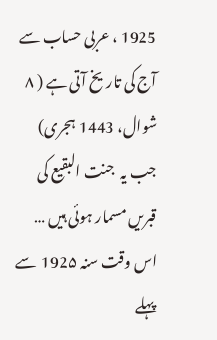1925 ، عربی حساب سے آج کی تاریخ آتی ہے ( ۸ شوال، 1443 ہجری) جب یہ  جنت البقیع کی قبریں مسمار ہوئی ہیں … اس وقت سنہ 192۵  سے پہلے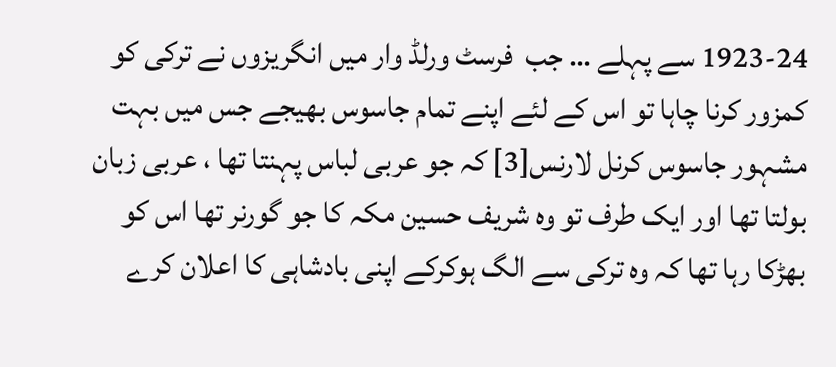1923-24 سے پہلے … جب  فرسٹ ورلڈ وار میں انگریزوں نے ترکی کو کمزور کرنا چاہا تو اس کے لئے اپنے تمام جاسوس بھیجے جس میں بہت مشہور جاسوس کرنل لارنس[3] کہ جو عربی لباس پہنتا تھا ، عربی زبان بولتا تھا اور ایک طرف تو وہ شریف حسین مکہ کا جو گورنر تھا اس کو بھڑکا رہا تھا کہ وہ ترکی سے الگ ہوکرکے اپنی بادشاہی کا اعلان کرے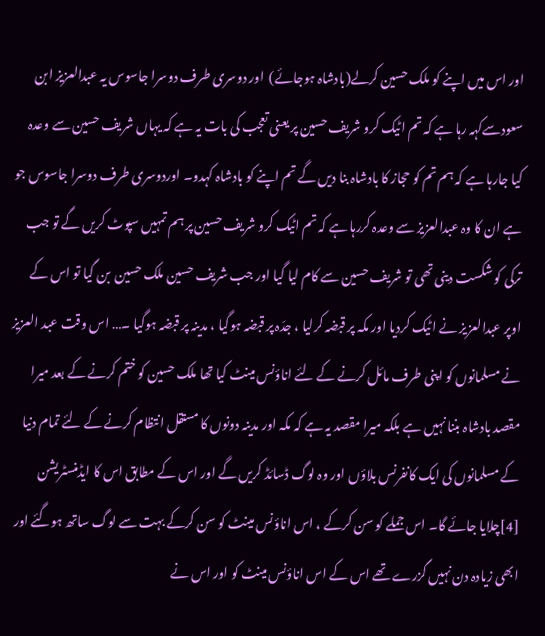اور اس میں اپنے کو ملک حسین کرلے(بادشاہ ہوجائے)  اور دوسری طرف دوسرا جاسوس یہ عبدالعزیز ابن سعودسےکہہ رہا ہے کہ تم اٹیک کرو شریف حسین پر یعنی تعجب کی بات یہ ہے کہ یہاں شریف حسین سے وعدہ کیا جارہا ہے کہ ہم تم کو حجاز کا بادشاہ بنا دیں گے تم اپنے کو بادشاہ کہدو۔ اوردوسری طرف دوسرا جاسوس جو ہے ان کا وہ عبدالعزیز سے وعدہ کررہا ہے کہ تم اٹیک کرو شریف حسین پر ہم تمہیں سپوٹ کریں گے تو جب ترکی کو شکست دینی تھی تو شریف حسین سے کام لیا گیا اور جب شریف حسین ملک حسین  بن گیا تو اس کے اوپر عبدالعزیز نے اٹیک کردیا اور مکہ پر قبضہ کرلیا ، جدّہ پر قبضہ ہوگیا ، مدینہ پر قبضہ ہوگیا ۔… اس وقت عبد العزیز نے مسلمانوں کو اپنی طرف مائل کرنے کے لئے اناؤنس مینٹ کیا تھا ملک حسین کو ختم کرنے کے بعد میرا مقصد بادشاہ بننا نہیں ہے بلکہ میرا مقصد یہ ہے کہ مکہ اور مدینہ دونوں کا مستقل انتظام کرنے کے لئے تمام دنیا کے مسلمانوں کی ایک کانفرنس بلاؤں اور وہ لوگ ڈسائڈ کریں گے اور اس کے مطابق اس کا ایڈمنسٹریشن [4]چلایا جائے گا۔ اس جملے کو سن کرکے ، اس اناؤنس مینٹ کو سن کرکے بہت سے لوگ ساتھ ہوگئے اور ابھی زیادہ دن نہیں گزرے تھے اس کے اس اناؤنس مینٹ کو اور اس نے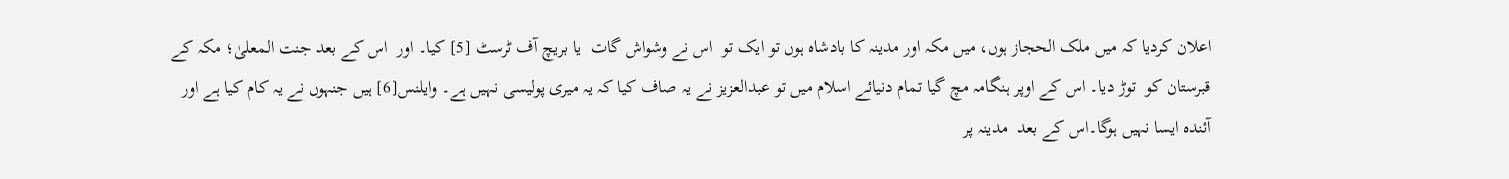اعلان کردیا کہ میں ملک الحجاز ہوں، میں مکہ اور مدینہ کا بادشاہ ہوں تو ایک تو  اس نے وشواش گات  یا بریچ آف ٹرسٹ [5] کیا۔ اور  اس کے بعد جنت المعلیٰ؛ مکہ کے قبرستان کو  توڑ دیا۔ اس کے اوپر ہنگامہ مچ گیا تمام دنیائے اسلام میں تو عبدالعزیز نے یہ صاف کیا کہ یہ میری پولیسی نہیں ہے۔ وایلنس[6] ہیں جنہوں نے یہ کام کیا ہے اور آئندہ ایسا نہیں ہوگا۔اس کے بعد  مدینہ پر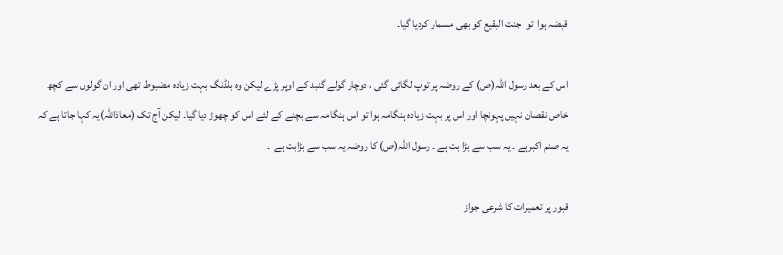قبضہ ہوا  تو  جنت البقیع کو بھی مسمار کردیا گیا۔

اس کے بعد رسول اللہ(ص) کے روضہ پر توپ لگائی گئی ، دوچار گولے گنبد کے اوپر پڑے لیکن وہ بلڈنگ بہت زیادہ مضبوط تھی اور ان گولوں سے کچھ خاص نقصان نہیں پہونچا اور اس پر بہت زیادہ ہنگامہ ہوا تو اس ہنگامہ سے بچنے کے لئے اس کو چھوڑ دیا گیا۔ لیکن آج تک (معاذاللہ)یہ کہا جاتا ہے کہ یہ صنم اکبرہے ۔ یہ سب سے بڑا بت ہے ۔ رسول اللہ(ص) کا روضہ یہ سب سے بڑابت ہے  ۔

قبور پر تعمیرات کا شرعی جواز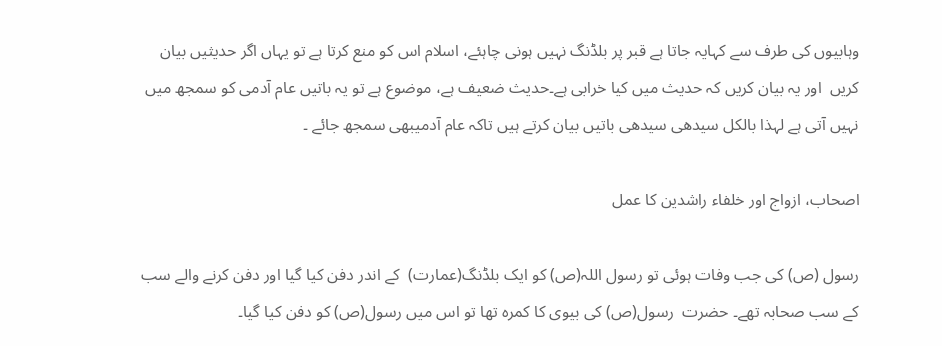وہابیوں کی طرف سے کہایہ جاتا ہے قبر پر بلڈنگ نہیں ہونی چاہئے، اسلام اس کو منع کرتا ہے تو یہاں اگر حدیثیں بیان کریں  اور یہ بیان کریں کہ حدیث میں کیا خرابی ہے۔حدیث ضعیف ہے، موضوع ہے تو یہ باتیں عام آدمی کو سمجھ میں نہیں آتی ہے لہذا بالکل سیدھی سیدھی باتیں بیان کرتے ہیں تاکہ عام آدمیبھی سمجھ جائے ۔

اصحاب، ازواج اور خلفاء راشدین کا عمل

رسول (ص) کی جب وفات ہوئی تو رسول اللہ(ص) کو ایک بلڈنگ(عمارت)  کے اندر دفن کیا گیا اور دفن کرنے والے سب کے سب صحابہ تھے۔ حضرت  رسول(ص) کی بیوی کا کمرہ تھا تو اس میں رسول(ص) کو دفن کیا گیا۔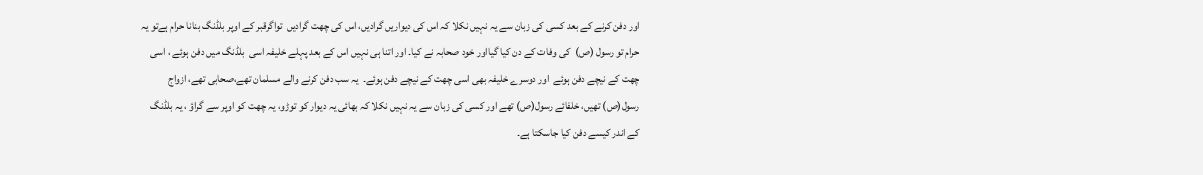اور دفن کرنے کے بعد کسی کی زبان سے یہ نہیں نکلا کہ اس کی دیواریں گرادیں، اس کی چھت گرادیں  تواگرقبر کے اوپر بلڈنگ بنانا حرام ہےتو یہ حرام تو رسول (ص)  کی وفات کے دن کیا گیااور خود صحابہ نے کیا۔ اور اتنا ہی نہیں اس کے بعد پہلے خلیفہ اسی  بلڈنگ میں دفن ہوئے ، اسی چھت کے نیچے دفن ہوئے  اور دوسرے خلیفہ بھی اسی چھت کے نیچے دفن ہوئے۔  یہ سب دفن کرنے والے مسلمان تھے،صحابی تھے، ازواج رسول(ص) تھیں، خلفائے رسول(ص) تھے اور کسی کی زبان سے یہ نہیں نکلا کہ بھائی یہ دیوار کو توڑو، یہ چھت کو اوپر سے گراؤ ، یہ بلڈنگ کے اندر کیسے دفن کیا جاسکتا ہے۔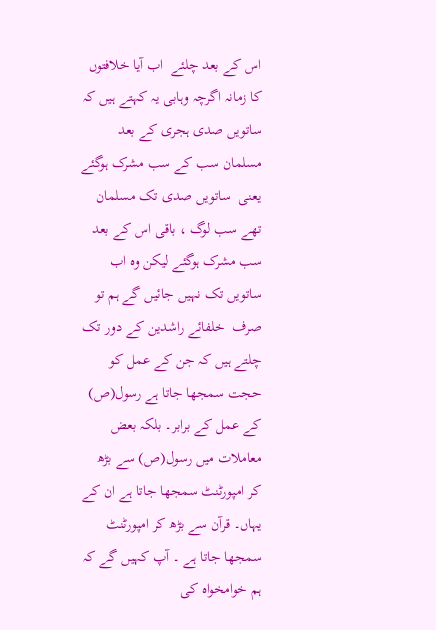اس کے بعد چلئے  اب آیا خلافتوں کا زمانہ اگرچہ وہابی یہ کہتے ہیں کہ ساتویں صدی ہجری کے بعد مسلمان سب کے سب مشرک ہوگئے یعنی  ساتویں صدی تک مسلمان تھے سب لوگ ، باقی اس کے بعد سب مشرک ہوگئے لیکن وہ اب ساتویں تک نہیں جائیں گے ہم تو صرف  خلفائے راشدین کے دور تک چلتے ہیں کہ جن کے عمل کو حجت سمجھا جاتا ہے رسول(ص) کے عمل کے برابر۔ بلکہ بعض معاملات میں رسول(ص) سے بڑھ کر امپورٹنٹ سمجھا جاتا ہے ان کے یہاں۔ قرآن سے بڑھ کر امپورٹنٹ سمجھا جاتا ہے ۔ آپ کہیں گے کہ ہم خوامخواہ کی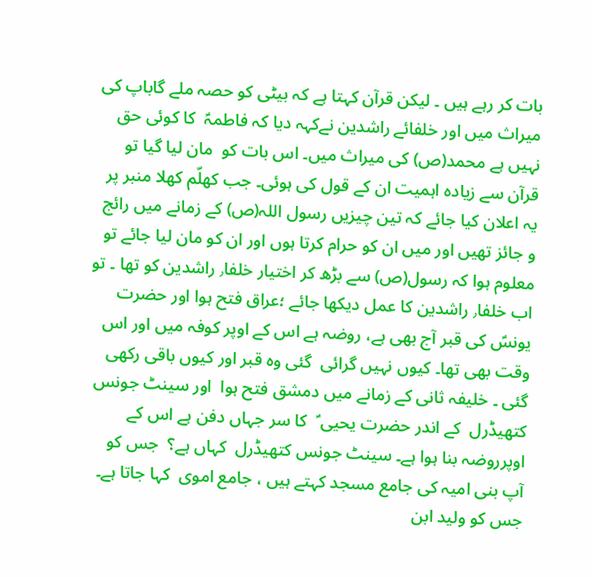بات کر رہے ہیں ۔ لیکن قرآن کہتا ہے کہ بیٹی کو حصہ ملے گاباپ کی میراث میں اور خلفائے راشدین نےکہہ دیا کہ فاطمہؑ  کا کوئی حق نہیں ہے محمد(ص) کی میراث میں۔ اس بات کو  مان لیا گیا تو قرآن سے زیادہ اہمیت ان کے قول کی ہوئی۔ جب کھلّم کھلا منبر پر یہ اعلان کیا جائے کہ تین چیزیں رسول اللہ(ص) کے زمانے میں رائج و جائز تھیں اور میں ان کو حرام کرتا ہوں اور ان کو مان لیا جائے تو معلوم ہوا کہ رسول(ص) سے بڑھ کر اختیار خلفا٫ راشدین کو تھا ۔ تو اب خلفا٫ راشدین کا عمل دیکھا جائے ؛عراق فتح ہوا اور حضرت یونسؑ کی قبر آج بھی ہے، روضہ ہے اس کے اوپر کوفہ میں اور اس وقت بھی تھا۔ کیوں نہیں گرائی  گئی وہ قبر اور کیوں باقی رکھی گئی ۔ خلیفہ ثانی کے زمانے میں دمشق فتح ہوا  اور سینٹ جونس کتھیڈرل  کے اندر حضرت یحیی ؑ  کا سر جہاں دفن ہے اس کے اوپرروضہ بنا ہوا ہے۔ سینٹ جونس کتھیڈرل  کہاں ہے؟  جس کو آپ بنی امیہ کی جامع مسجد کہتے ہیں ، جامع اموی  کہا جاتا ہے۔ جس کو ولید ابن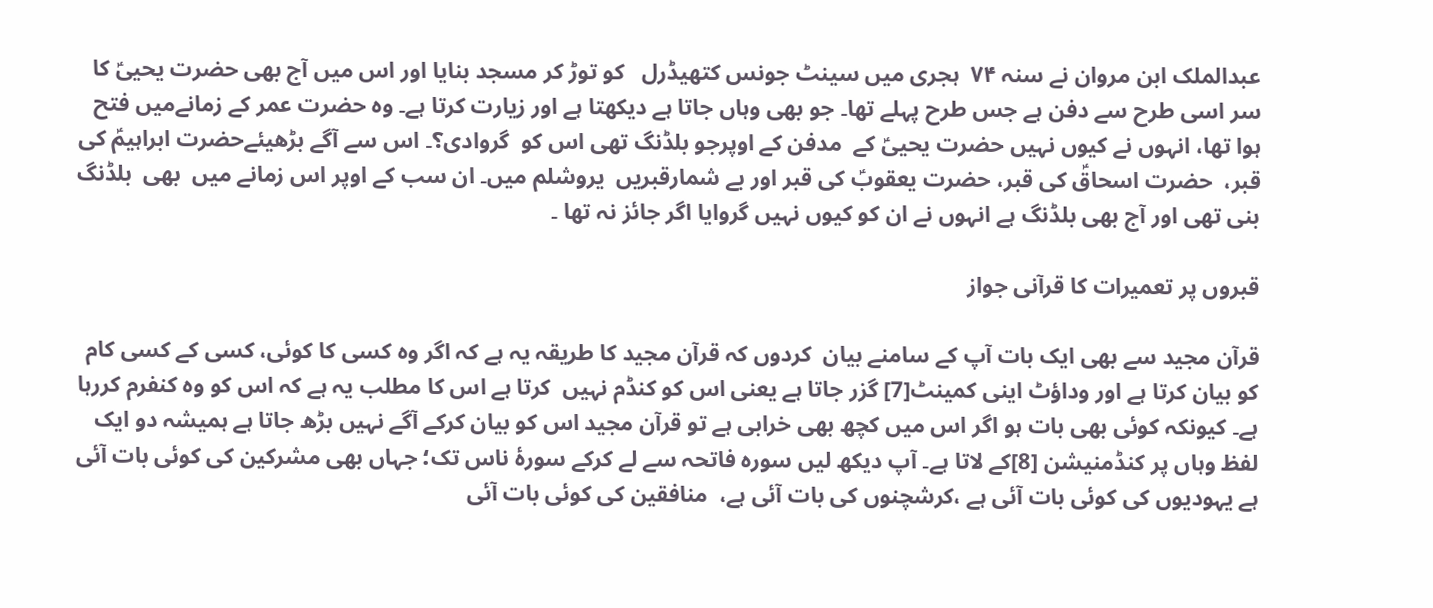عبدالملک ابن مروان نے سنہ ۷۴  ہجری میں سینٹ جونس کتھیڈرل   کو توڑ کر مسجد بنایا اور اس میں آج بھی حضرت یحییؑ کا سر اسی طرح سے دفن ہے جس طرح پہلے تھا۔ جو بھی وہاں جاتا ہے دیکھتا ہے اور زیارت کرتا ہے۔ وہ حضرت عمر کے زمانےمیں فتح ہوا تھا، انہوں نے کیوں نہیں حضرت یحییؑ کے  مدفن کے اوپرجو بلڈنگ تھی اس کو  گروادی؟۔ اس سے آگے بڑھیئےحضرت ابراہیمؑ کی قبر،  حضرت اسحاقؑ کی قبر، حضرت یعقوبؑ کی قبر اور بے شمارقبریں  یروشلم میں۔ ان سب کے اوپر اس زمانے میں  بھی  بلڈنگ بنی تھی اور آج بھی بلڈنگ ہے انہوں نے ان کو کیوں نہیں گروایا اگر جائز نہ تھا ۔

قبروں پر تعمیرات کا قرآنی جواز

قرآن مجید سے بھی ایک بات آپ کے سامنے بیان  کردوں کہ قرآن مجید کا طریقہ یہ ہے کہ اگر وہ کسی کا کوئی، کسی کے کسی کام کو بیان کرتا ہے اور وداؤٹ اینی کمینٹ[7] گزر جاتا ہے یعنی اس کو کنڈم نہیں  کرتا ہے اس کا مطلب یہ ہے کہ اس کو وہ کنفرم کررہا ہے۔ کیونکہ کوئی بھی بات ہو اگر اس میں کچھ بھی خرابی ہے تو قرآن مجید اس کو بیان کرکے آگے نہیں بڑھ جاتا ہے ہمیشہ دو ایک لفظ وہاں پر کنڈمنیشن [8]کے لاتا ہے۔ آپ دیکھ لیں سورہ فاتحہ سے لے کرکے سورۂ ناس تک؛ جہاں بھی مشرکین کی کوئی بات آئی ہے یہودیوں کی کوئی بات آئی ہے ،کرشچنوں کی بات آئی ہے،  منافقین کی کوئی بات آئی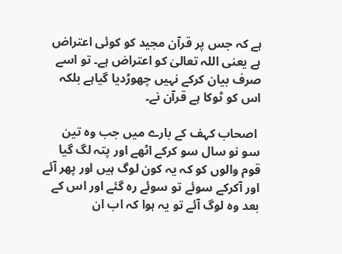ہے کہ جس پر قرآن مجید کو کوئی اعتراض ہے یعنی اللہ تعالیٰ کو اعتراض ہے۔ تو اسے صرف بیان کرکے نہیں چھوڑدیا گیاہے بلکہ اس کو ٹوکا ہے قرآن نے۔

 اصحاب کہف کے بارے میں جب وہ تین سو نو سال سو کرکے اٹھے اور پتہ لگ گیا قوم والوں کو کہ یہ کون لوگ ہیں اور پھر آئے اور آکرکے سوئے تو سوئے رہ گئے اور اس کے بعد وہ لوگ آئے تو یہ ہوا کہ اب ان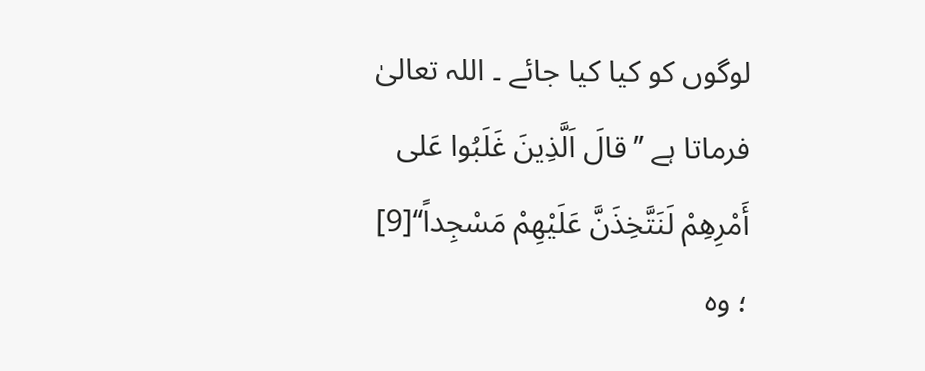لوگوں کو کیا کیا جائے ۔ اللہ تعالیٰ فرماتا ہے ’’قالَ اَلَّذِينَ غَلَبُوا عَلى أَمْرِهِمْ لَنَتَّخِذَنَّ عَلَيْهِمْ مَسْجِداً‘‘[9]  ؛ وہ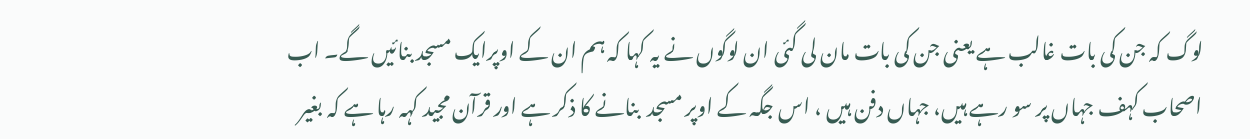لوگ کہ جن کی بات غالب ہے یعنی جن کی بات مان لی گئی ان لوگوں نے یہ کہا کہ ہم ان کے اوپرایک مسجد بنائیں گے۔ اب اصحاب کہف جہاں پر سو رہے ہیں، جہاں دفن ہیں ، اس جگہ کے اوپر مسجد  بنانے کا ذکر ہے اور قرآن مجید کہہ رہا ہے کہ بغیر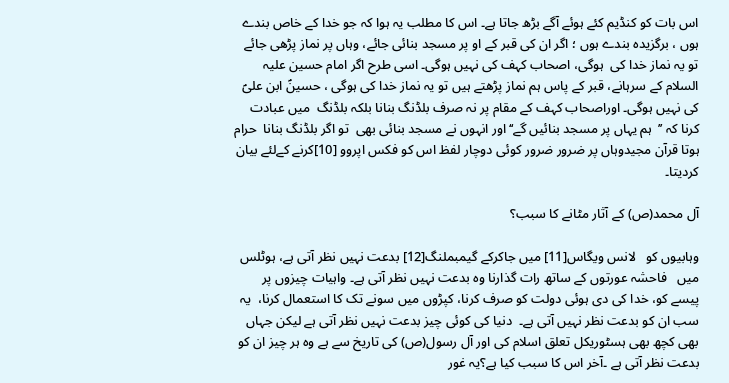اس بات کو کنڈیم کئے ہوئے آگے بڑھ جاتا ہے۔ اس کا مطلب یہ ہوا کہ جو خدا کے خاص بندے ہوں ، برگزیدہ بندے ہوں ؛ اگر ان کی قبر کے او پر مسجد بنائی جائے، وہاں پر نماز پڑھی جائے تو یہ نماز خدا کی  ہوگی، اصحاب کہف کی نہیں ہوگی۔ اسی طرح اگر امام حسین علیہ السلام کے سرہانے، قبر کے پاس ہم نماز پڑھتے ہیں تو یہ نماز خدا کی ہوگی ، حسینؑ ابن علیؑ  کی نہیں ہوگی۔ اوراصحاب کہف کے مقام پر نہ صرف بلڈنگ بنانا بلکہ بلڈنگ  میں عبادت کرنا کہ ’’  ہم یہاں پر مسجد بنائیں گے‘‘ اور انہوں نے مسجد بنائی بھی  تو اگر بلڈنگ بنانا  حرام ہوتا قرآن مجیدوہاں پر ضرور ضرور کوئی دوچار لفظ اس کو فکس اپروو [10]کرنے کےلئے بیان کردیتا۔

آل محمد(ص) کے آثار مٹانے کا سبب؟

وہابیوں کو   لانس ویگاس[11] میں جاکرکے گیمبملنگ[12] بدعت نہیں نظر آتی ہے، ہوٹلس میں   فاحشہ عورتوں کے ساتھ رات گذارنا وہ بدعت نہیں نظر آتی ہے۔ واہیات چیزوں پر پیسے کو، خدا کی دی ہوئی دولت کو صرف کرنا، کپڑوں میں سونے تک کا استعمال کرنا،  یہ سب ان کو بدعت نظر نہیں آتی ہے۔  دنیا کی کوئی چیز بدعت نہیں نظر آتی ہے لیکن جہاں بھی کچھ بھی ہسٹوریکل تعلق اسلام کی اور آل رسول(ص) کی تاریخ سے ہے وہ ہر چیز ان کو بدعت نظر آتی ہے ۔آخر اس کا سبب کیا ہے؟یہ غور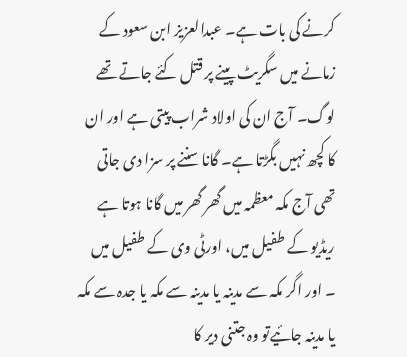کرنے کی بات ہے۔ عبدالعزیز ابن سعود کے زمانے میں سگریٹ پینے پر قتل کئے جاتے تھے لوگ۔ آج ان کی اولاد شراب پیتی ہے اور ان کا کچھ نہیں بگڑتا ہے۔ گانا سننے پر سزا دی جاتی تھی آج مکہ معظمہ میں گھر گھر میں گانا ہوتا ہے ریڈیو کے طفیل میں، اورٹی وی کے طفیل میں ۔ اور اگر مکہ سے مدینہ یا مدینہ سے مکہ یا جدہ سے مکہ یا مدینہ جائیےتو وہ جتنی دیر کا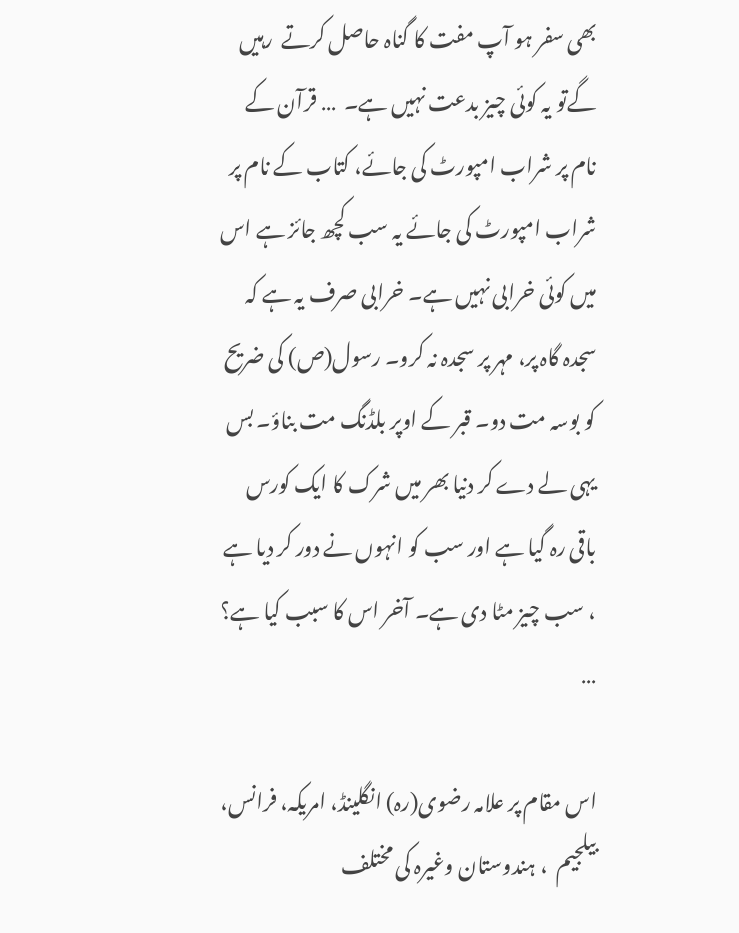بھی سفر ہو آپ مفت کا گناہ حاصل کرتے  رہیں گےتو یہ کوئی چیز بدعت نہیں ہے۔  … قرآن کے نام پر شراب امپورٹ کی جائے، کتاب کے نام پر شراب امپورٹ کی جائے یہ سب کچھ جائز ہے اس میں کوئی خرابی نہیں ہے۔ خرابی صرف یہ ہے کہ سجدہ گاہ پر، مہر پر سجدہ نہ کرو۔ رسول(ص) کی ضریح کو بوسہ مت دو۔ قبر کے اوپر بلڈنگ مت بناؤ۔ بس یہی لے دے کر دنیا بھر میں شرک کا ایک کورس باقی رہ گیا ہے اور سب کو انہوں نے دور کر دیا ہے ، سب چیز مٹا دی ہے۔ آخر اس کا سبب کیا ہے؟ …

اس مقام پر علامہ رضوی(رہ) انگلینڈ، امریکہ، فرانس، بیلجیم  ، ہندوستان وغیرہ کی مختلف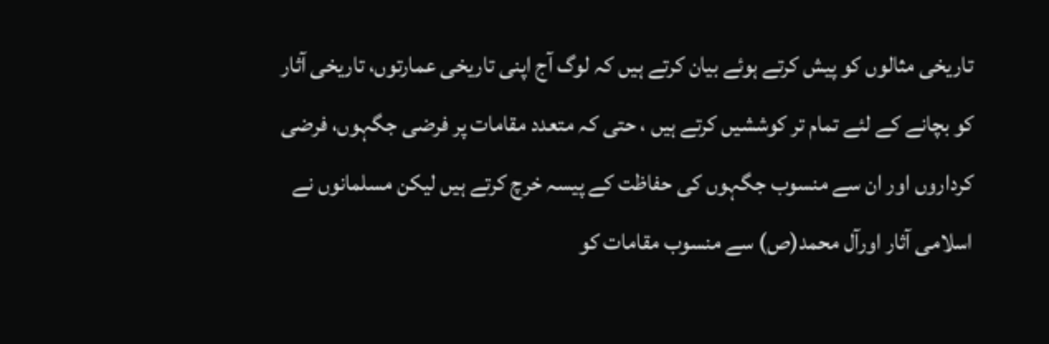تاریخی مثالوں کو پیش کرتے ہوئے بیان کرتے ہیں کہ لوگ آج اپنی تاریخی عمارتوں، تاریخی آثار کو بچانے کے لئے تمام تر کوششیں کرتے ہیں ، حتی کہ متعدد مقامات پر فرضی جگہوں، فرضی کرداروں اور ان سے منسوب جگہوں کی حفاظت کے پیسہ خرچ کرتے ہیں لیکن مسلمانوں نے اسلامی آثار اورآل محمد(ص) سے منسوب مقامات کو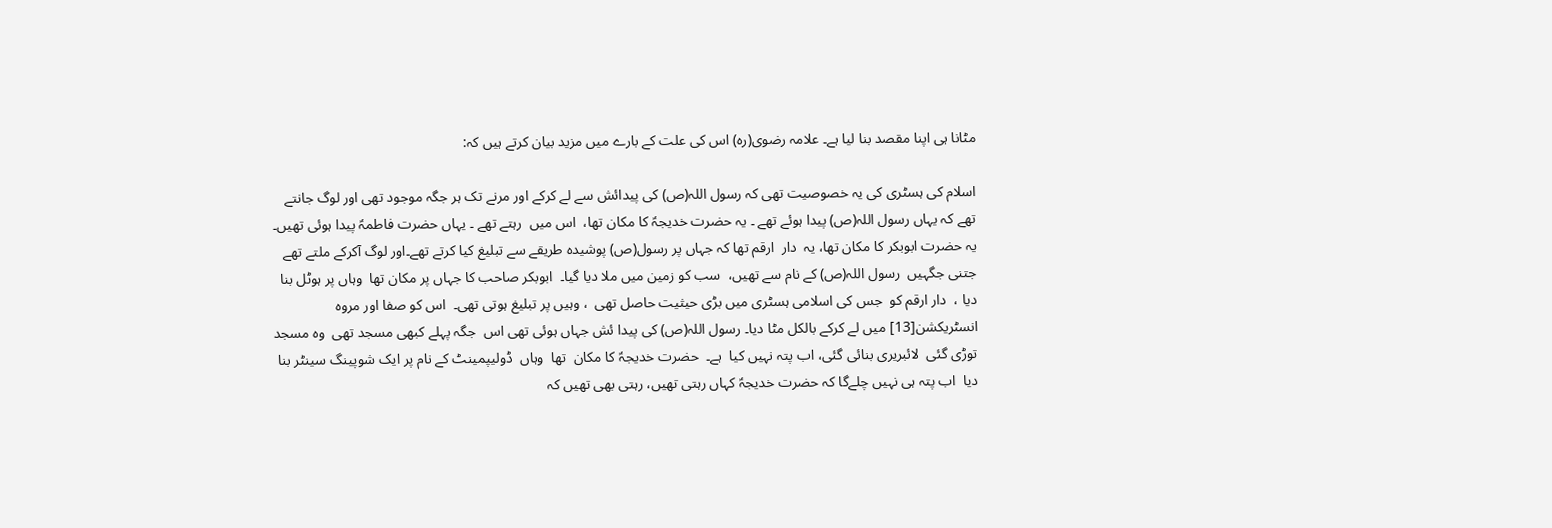مٹانا ہی اپنا مقصد بنا لیا ہے۔ علامہ رضوی(رہ) اس کی علت کے بارے میں مزید بیان کرتے ہیں کہ:

اسلام کی ہسٹری کی یہ خصوصیت تھی کہ رسول اللہ(ص) کی پیدائش سے لے کرکے اور مرنے تک ہر جگہ موجود تھی اور لوگ جانتے تھے کہ یہاں رسول اللہ(ص) پیدا ہوئے تھے ۔ یہ حضرت خدیجہؑ کا مکان تھا،  اس میں  رہتے تھے ۔ یہاں حضرت فاطمہؑ پیدا ہوئی تھیں۔  یہ حضرت ابوبکر کا مکان تھا، یہ  دار  ارقم تھا کہ جہاں پر رسول(ص) پوشیدہ طریقے سے تبلیغ کیا کرتے تھے۔اور لوگ آکرکے ملتے تھے    جتنی جگہیں  رسول اللہ(ص) کے نام سے تھیں،  سب کو زمین میں ملا دیا گیا۔  ابوبکر صاحب کا جہاں پر مکان تھا  وہاں پر ہوٹل بنا دیا ،  دار ارقم کو  جس کی اسلامی ہسٹری میں بڑی حیثیت حاصل تھی  ، وہیں پر تبلیغ ہوتی تھی۔  اس کو صفا اور مروہ انسٹریکشن[13] میں لے کرکے بالکل مٹا دیا۔ رسول اللہ(ص) کی پیدا ئش جہاں ہوئی تھی اس  جگہ پہلے کبھی مسجد تھی  وہ مسجد توڑی گئی  لائبریری بنائی گئی، اب پتہ نہیں کیا  ہے۔  حضرت خدیجہؑ کا مکان  تھا  وہاں  ڈولیپمینٹ کے نام پر ایک شوپینگ سینٹر بنا دیا  اب پتہ ہی نہیں چلےگا کہ حضرت خدیجہؑ کہاں رہتی تھیں، رہتی بھی تھیں کہ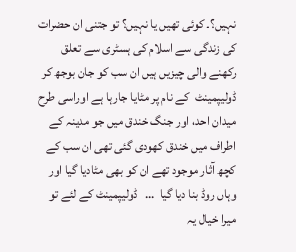نہیں؟۔ کوئی تھیں یا نہیں؟ تو جتنی ان حضرات کی زندگی سے اسلام کی ہسٹری سے تعلق  رکھنے والی چیزیں ہیں ان سب کو جان بوجھ کر  ڈولیپمینٹ  کے نام پر مٹایا جارہا ہے اوراسی طرح میدان احد، اور جنگ خندق میں جو مدینہ کے اطراف میں خندق کھودی گئی تھی ان سب کے کچھ آثار موجود تھے ان کو بھی مٹادیا گیا اور وہاں روڈ بنا دیا گیا  …   ڈولیپمینٹ کے لئے تو میرا خیال یہ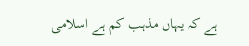ہے کہ یہاں مذہب کم ہے اسلامی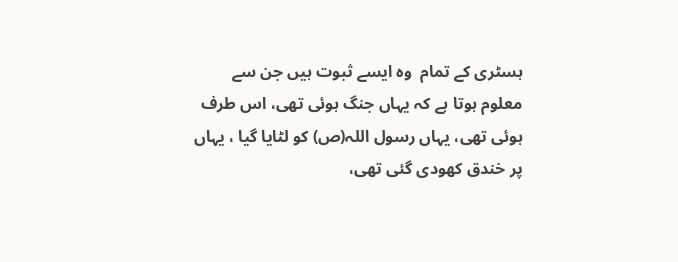ہسٹری کے تمام  وہ ایسے ثبوت ہیں جن سے معلوم ہوتا ہے کہ یہاں جنگ ہوئی تھی، اس طرف ہوئی تھی، یہاں رسول اللہ(ص) کو لٹایا گیا ، یہاں پر خندق کھودی گئی تھی،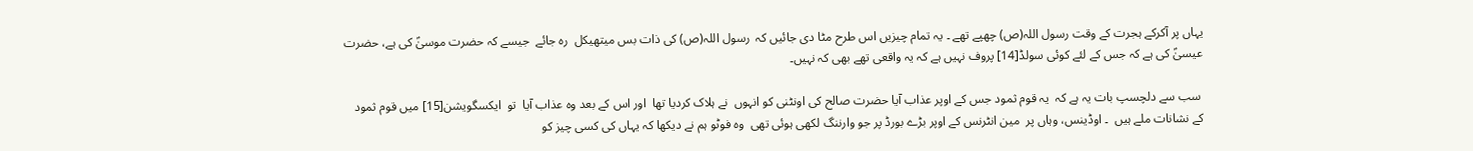یہاں پر آکرکے ہجرت کے وقت رسول اللہ(ص) چھپے تھے ۔ یہ تمام چیزیں اس طرح مٹا دی جائیں کہ  رسول اللہ(ص) کی ذات بس میتھیکل  رہ جائے  جیسے کہ حضرت موسیٰؑ کی ہے، حضرت عیسیٰؑ کی ہے کہ جس کے لئے کوئی سولڈ[14] پروف نہیں ہے کہ یہ واقعی تھے بھی کہ نہیں۔

 سب سے دلچسپ بات یہ ہے کہ  یہ قوم ثمود جس کے اوپر عذاب آیا حضرت صالح کی اونٹنی کو انہوں  نے ہلاک کردیا تھا  اور اس کے بعد وہ عذاب آیا  تو  ایکسگویشن[15] میں قوم ثمود کے نشانات ملے ہیں  ۔ اوڈینس، وہاں پر  مین انٹرنس کے اوپر بڑے بورڈ پر جو وارننگ لکھی ہوئی تھی  وہ فوٹو ہم نے دیکھا کہ یہاں کی کسی چیز کو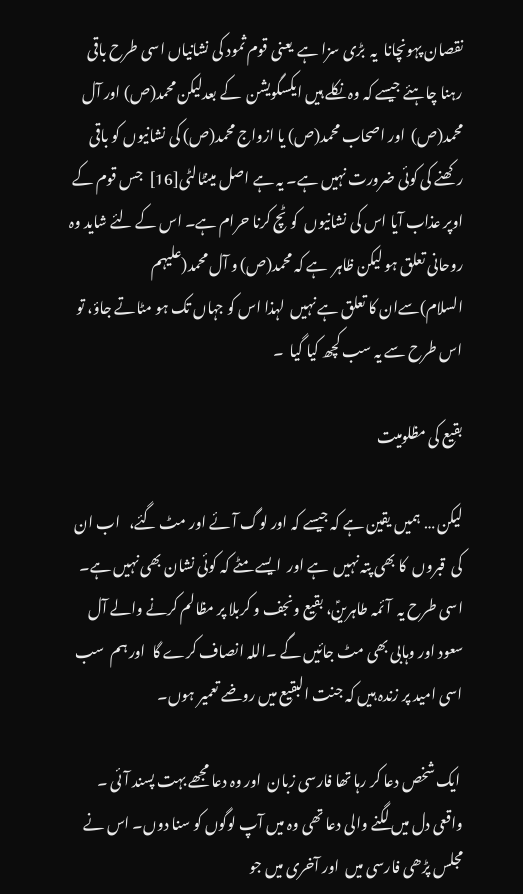نقصان پہونچانا  یہ  بڑی سزا ہے  یعنی قوم ثمود کی نشانیاں اسی طرح باقی رہنا چاہئے جیسے کہ وہ نکلے ہیں ایکسگویشن  کے بعدلیکن محمد(ص) اور آل محمد(ص)  اور اصحاب محمد(ص) یا ازواج محمد(ص) کی نشانیوں کو باقی رکھنے کی کوئی ضرورت نہیں ہے۔ یہ ہے اصل مینٹالٹی[16]  جس قوم کے اوپر عذاب آیا اس کی نشانیوں  کو ٹچ کرنا حرام ہے۔ اس کے لئے شاید وہ روحانی تعلق ہو لیکن ظاہر  ہے کہ محمد(ص) و آل محمد(علیہم السلام)سےان کا تعلق ہے نہیں  لہذا اس کو جہاں تک ہو مٹاتے جاؤ، تو اس طرح سے یہ سب کچھ کیا گیا  ۔

بقیع کی مظلومیت

لیکن … ہمیں یقین ہے کہ جیسے کہ اور لوگ آئے اور مٹ گئے،   اب ان کی  قبروں  کا بھی پتہ نہیں  ہے اور  ایسے مٹے کہ کوئی نشان بھی نہیں ہے۔ اسی طرح یہ  آئمہ طاہرینؑ، بقیع ونجف و کربلا پر مظالم کرنے والے آل سعود اور وہابی بھی مٹ جائیں گے ۔اللہ انصاف کرے گا  اور ہم  سب اسی امید پر زندہ ہیں کہ جنت البقیع میں روضے تعمیر ہوں۔

 ایک شخص دعا کر رہا تھا فارسی زبان  اور وہ دعا مجھے بہت پسند آئی ۔ واقعی دل میں لگنے والی دعا تھی وہ میں آپ لوگوں کو سنا دوں۔ اس نے مجلس پڑھی فارسی میں  اور آخری میں جو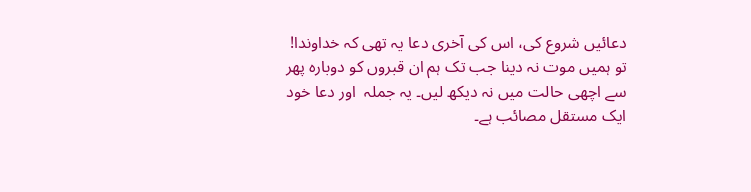دعائیں شروع کی، اس کی آخری دعا یہ تھی کہ خداوندا! تو ہمیں موت نہ دینا جب تک ہم ان قبروں کو دوبارہ پھر سے اچھی حالت میں نہ دیکھ لیں۔ یہ جملہ  اور دعا خود ایک مستقل مصائب ہے۔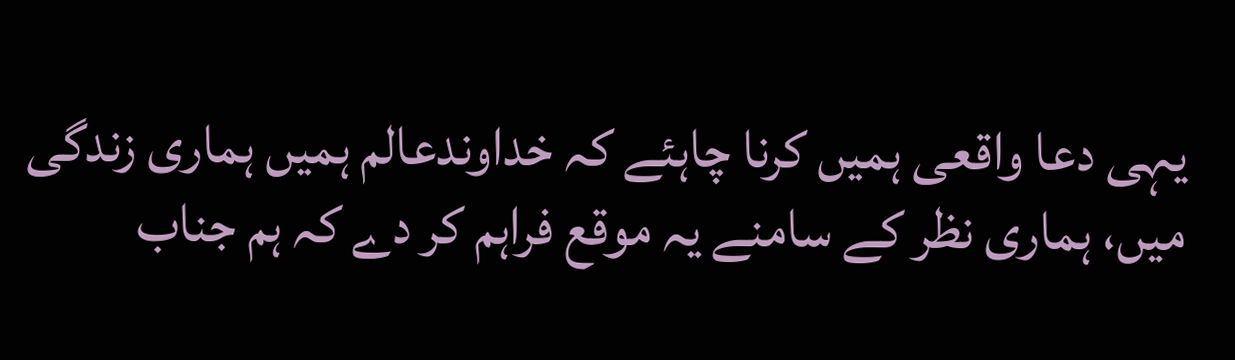یہی دعا واقعی ہمیں کرنا چاہئے کہ خداوندعالم ہمیں ہماری زندگی میں، ہماری نظر کے سامنے یہ موقع فراہم کر دے کہ ہم جناب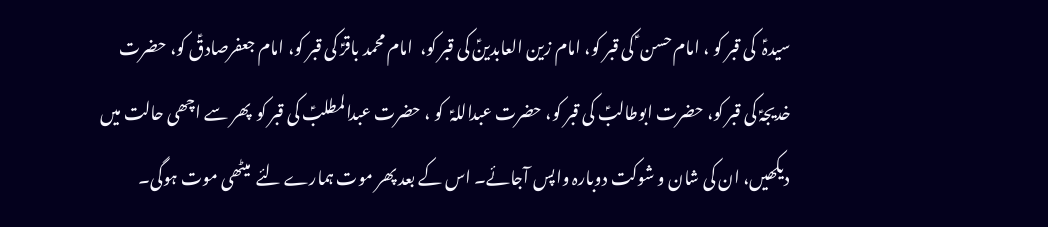سیدہؑ  کی قبر کو ، امام حسن ؑ کی قبر کو، امام زین العابدینؑ کی قبر کو،  امام محمد باقرؑ کی قبر کو، امام جعفرصادقؑ کو، حضرت خدیجہؑ کی قبر کو، حضرت ابوطالبؑ کی قبر کو، حضرت عبداللہؑ  کو ، حضرت عبدالمطلبؑ کی قبر کو  پھر سے اچھی حالت میں دیکھیں، ان کی شان و شوکت دوبارہ واپس آجائے۔ اس کے بعد پھر موت ہمارے لئے  میٹھی موت ہوگی۔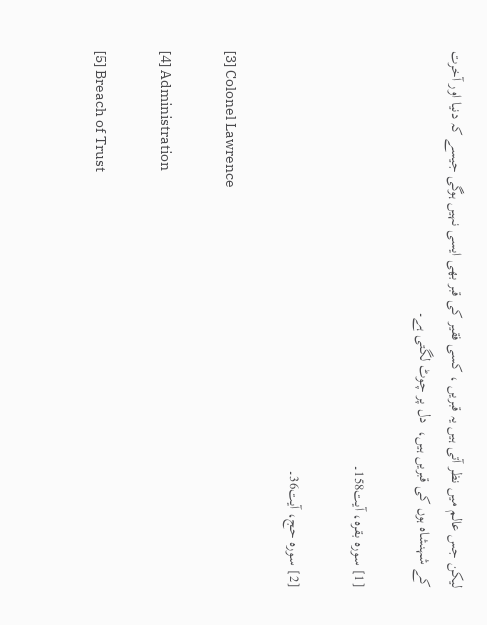لیکن جس عالم میں نظر آتی ہیں یہ قبریں ، کسی فقیر کی قبر بھی ایسی نہیں ہوگی جیسے کہ دنیا اور آخرت کے شہنشاہ ہوں کی قبریں ہیں،  دل پر چوٹ لگتی ہے۔

[1] سورہ بقرہ، آیت158۔

[2] سورہ حج، آیت36۔

[3] Colonel Lawrence

[4] Administration

[5] Breach of Trust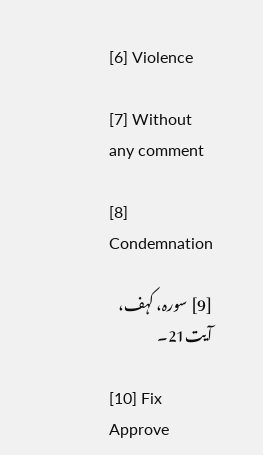[6] Violence

[7] Without any comment

[8] Condemnation

[9] سورہ، کہف، آیت21۔

[10] Fix Approve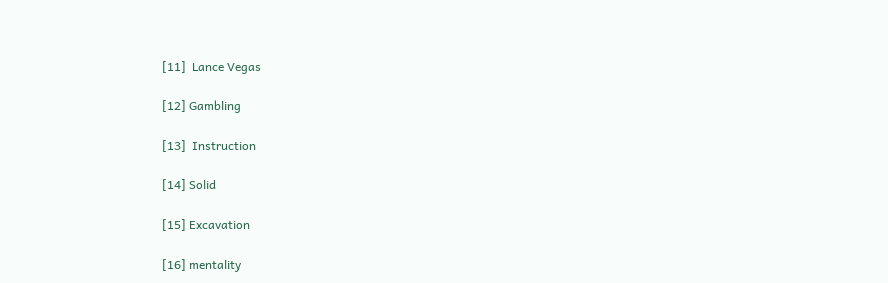[11]  Lance Vegas

[12] Gambling

[13]  Instruction

[14] Solid

[15] Excavation

[16] mentality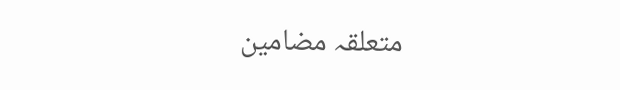متعلقہ مضامین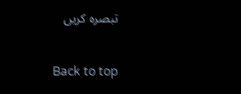تبصره کریں

Back to top